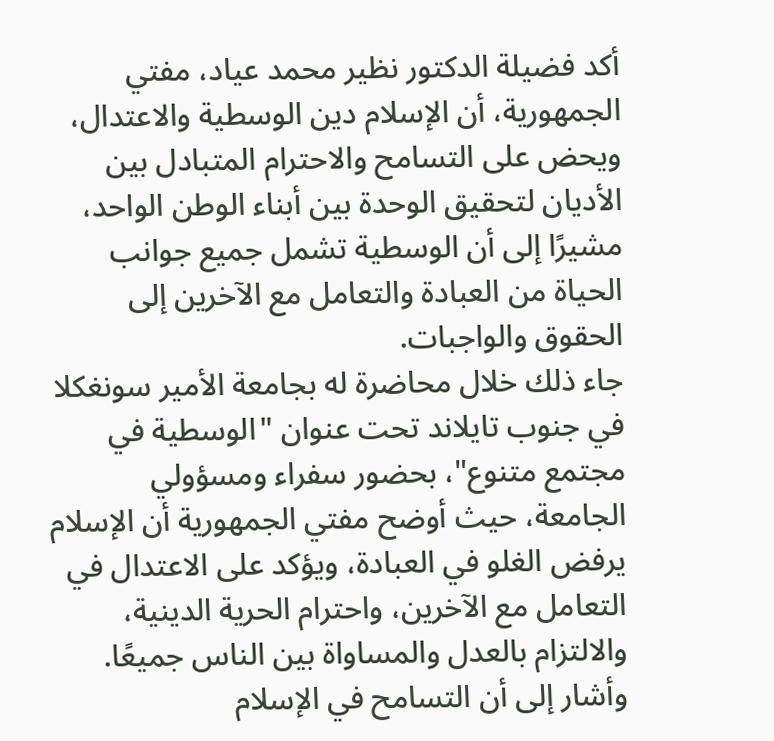أكد فضيلة الدكتور نظير محمد عياد، مفتي الجمهورية، أن الإسلام دين الوسطية والاعتدال، ويحض على التسامح والاحترام المتبادل بين الأديان لتحقيق الوحدة بين أبناء الوطن الواحد، مشيرًا إلى أن الوسطية تشمل جميع جوانب الحياة من العبادة والتعامل مع الآخرين إلى الحقوق والواجبات.
جاء ذلك خلال محاضرة له بجامعة الأمير سونغكلا في جنوب تايلاند تحت عنوان "الوسطية في مجتمع متنوع"، بحضور سفراء ومسؤولي الجامعة، حيث أوضح مفتي الجمهورية أن الإسلام يرفض الغلو في العبادة، ويؤكد على الاعتدال في التعامل مع الآخرين، واحترام الحرية الدينية، والالتزام بالعدل والمساواة بين الناس جميعًا.
وأشار إلى أن التسامح في الإسلام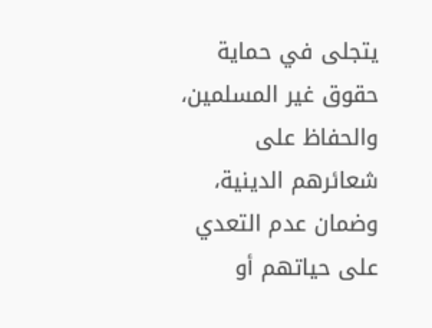يتجلى في حماية حقوق غير المسلمين، والحفاظ على شعائرهم الدينية، وضمان عدم التعدي على حياتهم أو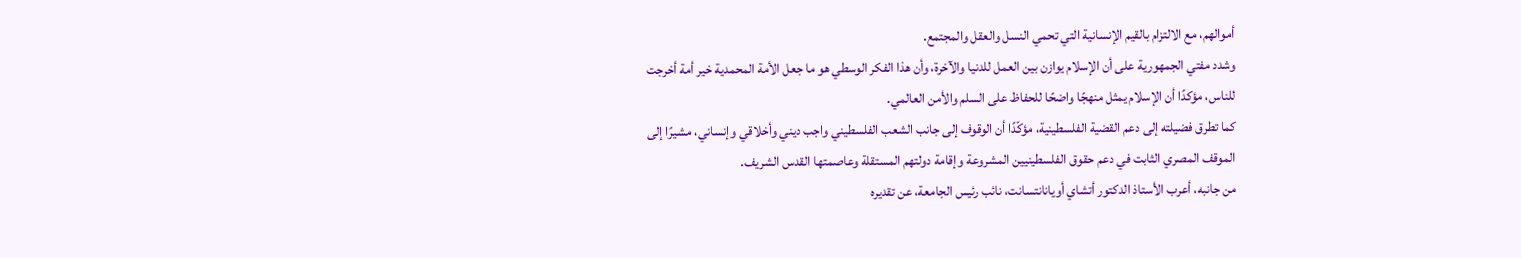أموالهم، مع الالتزام بالقيم الإنسانية التي تحمي النسل والعقل والمجتمع.
وشدد مفتي الجمهورية على أن الإسلام يوازن بين العمل للدنيا والآخرة، وأن هذا الفكر الوسطي هو ما جعل الأمة المحمدية خير أمة أخرجت للناس، مؤكدًا أن الإسلام يمثل منهجًا واضحًا للحفاظ على السلم والأمن العالمي.
كما تطرق فضيلته إلى دعم القضية الفلسطينية، مؤكّدًا أن الوقوف إلى جانب الشعب الفلسطيني واجب ديني وأخلاقي وإنساني، مشيرًا إلى الموقف المصري الثابت في دعم حقوق الفلسطينيين المشروعة وإقامة دولتهم المستقلة وعاصمتها القدس الشريف.
من جانبه، أعرب الأستاذ الدكتور أتشاي أويانانتسانت، نائب رئيس الجامعة، عن تقديره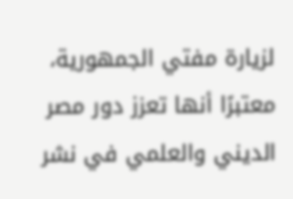لزيارة مفتي الجمهورية، معتبرًا أنها تعزز دور مصر الديني والعلمي في نشر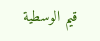قيم الوسطية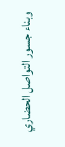وبناء جسور التواصل الحضاري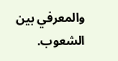والمعرفي بين الشعوب.